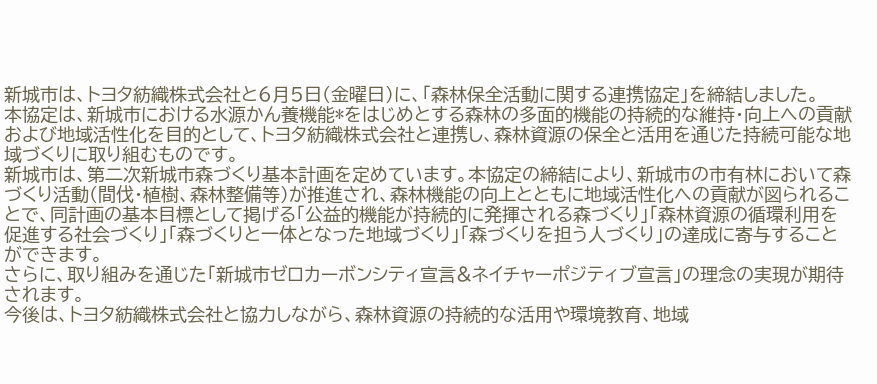新城市は、トヨタ紡織株式会社と6月5日(金曜日)に、「森林保全活動に関する連携協定」を締結しました。
本協定は、新城市における水源かん養機能*をはじめとする森林の多面的機能の持続的な維持・向上への貢献および地域活性化を目的として、トヨタ紡織株式会社と連携し、森林資源の保全と活用を通じた持続可能な地域づくりに取り組むものです。
新城市は、第二次新城市森づくり基本計画を定めています。本協定の締結により、新城市の市有林において森づくり活動(間伐・植樹、森林整備等)が推進され、森林機能の向上とともに地域活性化への貢献が図られることで、同計画の基本目標として掲げる「公益的機能が持続的に発揮される森づくり」「森林資源の循環利用を促進する社会づくり」「森づくりと一体となった地域づくり」「森づくりを担う人づくり」の達成に寄与することができます。
さらに、取り組みを通じた「新城市ゼロカーボンシティ宣言&ネイチャーポジティブ宣言」の理念の実現が期待されます。
今後は、トヨタ紡織株式会社と協力しながら、森林資源の持続的な活用や環境教育、地域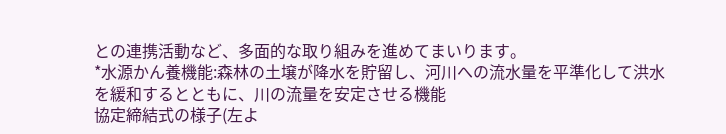との連携活動など、多面的な取り組みを進めてまいります。
*水源かん養機能:森林の土壌が降水を貯留し、河川への流水量を平準化して洪水を緩和するとともに、川の流量を安定させる機能
協定締結式の様子(左よ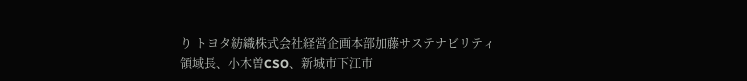り トヨタ紡織株式会社経営企画本部加藤サステナビリティ領域長、小木曽CSO、新城市下江市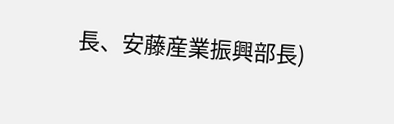長、安藤産業振興部長)